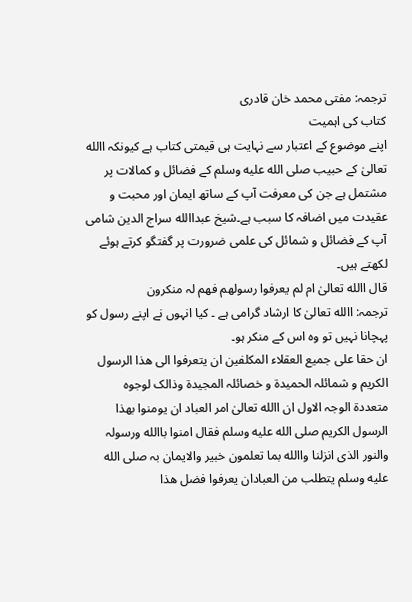ترجمہ: مفتی محمد خان قادری
کتاب کی اہمیت
اپنے موضوع کے اعتبار سے نہایت ہی قیمتی کتاب ہے کیونکہ االله تعالیٰ کے حبیب صلى الله عليه وسلم کے فضائل و کمالات پر مشتمل ہے جن کی معرفت آپ کے ساتھ ایمان اور محبت و عقیدت میں اضافہ کا سبب ہے۔شیخ عبداالله سراج الدین شامی آپ کے فضائل و شمائل کی علمی ضرورت پر گفتگو کرتے ہوئے لکھتے ہیں۔
قال االله تعالیٰ ام لم یعرفوا رسولھم فھم لہ منکرون
ترجمہ: االله تعالیٰ کا ارشاد گرامی ہے ۔ کیا انہوں نے اپنے رسول کو پہچانا نہیں تو وہ اس کے منکر ہو۔
ان حقا علی جمیع العقلاء المکلفین ان یتعرفوا الی ھذا الرسول الکریم و شمائلہ الحمیدۃ و خصائلہ المجیدۃ وذالک لوجوہ متعددۃ الوجہ الاول ان االله تعالیٰ امر العباد ان یومنوا بھذا الرسول الکریم صلى الله عليه وسلم فقال امنوا باالله ورسولہ والنور الذی انزلنا واالله بما تعلمون خبیر والایمان بہ صلى الله عليه وسلم یتطلب من العبادان یعرفوا فضل ھذا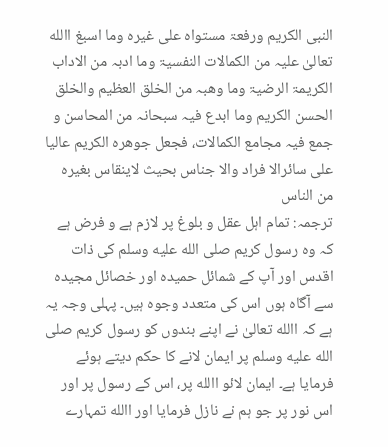النبی الکریم ورفعۃ مستواہ علی غیرہ وما اسبغ االله تعالیٰ علیہ من الکمالات النفسیۃ وما ادبہ من الاداب الکریمۃ الرضیۃ وما وھبہ من الخلق العظیم والخلق الحسن الکریم وما ابدع فیہ سبحانہ من المحاسن و جمع فیہ مجامع الکمالات، فجعل جوھرہ الکریم عالیا علی سائرالا فراد والا جناس بحیث لاینقاس بغیرہ من الناس
ترجمہ: تمام اہل عقل و بلوغ پر لازم ہے و فرض ہے کہ وہ رسول کریم صلى الله عليه وسلم کی ذات اقدس اور آپ کے شمائل حمیدہ اور خصائل مجیدہ سے آگاہ ہوں اس کی متعدد وجوہ ہیں۔ پہلی وجہ یہ ہے کہ االله تعالیٰ نے اپنے بندوں کو رسول کریم صلى الله عليه وسلم پر ایمان لانے کا حکم دیتے ہوئے فرمایا ہے۔ ایمان لائو االله پر، اس کے رسول پر اور اس نور پر جو ہم نے نازل فرمایا اور االله تمہارے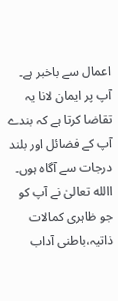اعمال سے باخبر ہے۔ آپ پر ایمان لانا یہ تقاضا کرتا ہے کہ بندے آپ کے فضائل اور بلند درجات سے آگاہ ہوں۔ االله تعالیٰ نے آپ کو جو ظاہری کمالات ذاتیہ،باطنی آداب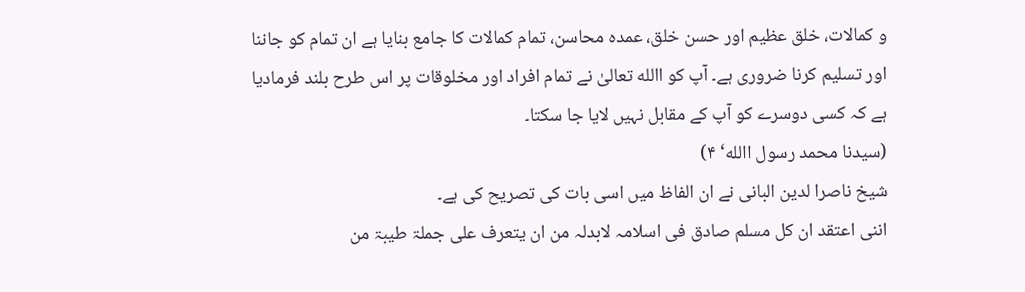و کمالات، خلق عظیم اور حسن خلق، عمدہ محاسن، تمام کمالات کا جامع بنایا ہے ان تمام کو جاننا اور تسلیم کرنا ضروری ہے۔ آپ کو االله تعالیٰ نے تمام افراد اور مخلوقات پر اس طرح بلند فرمادیا ہے کہ کسی دوسرے کو آپ کے مقابل نہیں لایا جا سکتا۔
(سیدنا محمد رسول االله‘ ۴)
شیخ ناصرا لدین البانی نے ان الفاظ میں اسی بات کی تصریح کی ہے۔
اننی اعتقد ان کل مسلم صادق فی اسلامہ لابدلہ من ان یتعرف علی جملۃ طیبۃ من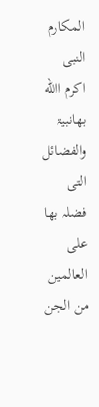المکارم النبی اکرم االله بھانبیۃ والفضائل التی فضلہ بھا علی العالمین من الجن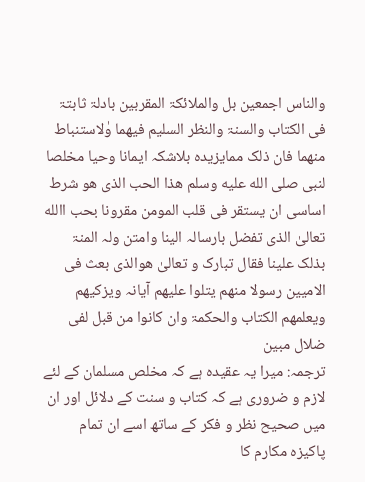والناس اجمعین بل والملائکۃ المقربین بادلۃ ثابتۃ فی الکتاب والسنۃ والنظر السلیم فیھما وٰلاستنباط منھما فان ذلک ممایزیدہ بلاشکہ ایمانا وحیا مخلصا لنبی صلى الله عليه وسلم ھذا الحب الذی ھو شرط اساسی ان یستقر فی قلب المومن مقرونا بحب االله تعالیٰ الذی تفضل بارسالہ الینا وامتن ولہ المنۃ بذلک علینا فقال تبارک و تعالیٰ ھوالذی بعث فی الامیین رسولا منھم یتلوا علیھم آیانہ ویزکیھم ویعلمھم الکتاب والحکمۃ وان کانوا من قبل لفی ضلال مبین
ترجمہ: میرا یہ عقیدہ ہے کہ مخلص مسلمان کے لئے لازم و ضروری ہے کہ کتاب و سنت کے دلائل اور ان میں صحیح نظر و فکر کے ساتھ اسے ان تمام پاکیزہ مکارم کا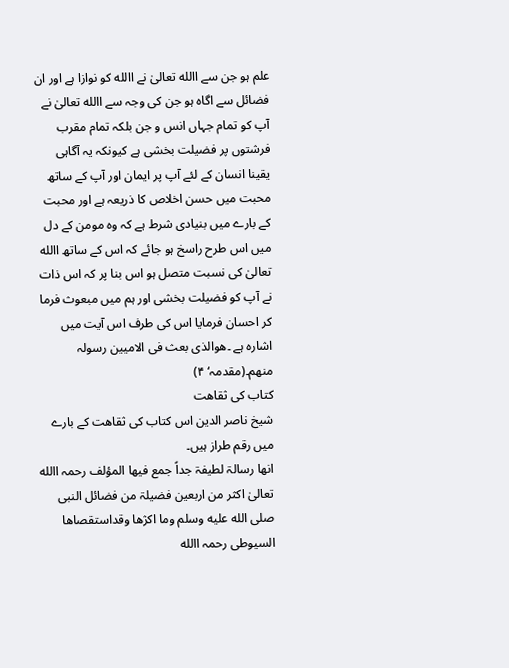علم ہو جن سے االله تعالیٰ نے االله کو نوازا ہے اور ان فضائل سے اگاہ ہو جن کی وجہ سے االله تعالیٰ نے آپ کو تمام جہاں انس و جن بلکہ تمام مقرب فرشتوں پر فضیلت بخشی ہے کیونکہ یہ آگاہی یقینا انسان کے لئے آپ پر ایمان اور آپ کے ساتھ محبت میں حسن اخلاص کا ذریعہ ہے اور محبت کے بارے میں بنیادی شرط ہے کہ وہ مومن کے دل میں اس طرح راسخ ہو جائے کہ اس کے ساتھ االله تعالیٰ کی نسبت متصل ہو اس بنا پر کہ اس ذات نے آپ کو فضیلت بخشی اور ہم میں مبعوث فرما کر احسان فرمایا اس کی طرف اس آیت میں اشارہ ہے ۔ھوالذی بعث فی الامیین رسولہ منھم۔(مقدمہ‘ ۴)
کتاب کی ثقاھت
شیخ ناصر الدین اس کتاب کی ثقاھت کے بارے میں رقم طراز ہیں۔
انھا رسالۃ لطیفۃ جداً جمع فیھا المؤلف رحمہ االله تعالیٰ اکثر من اربعین فضیلۃ من فضائل النبی صلى الله عليه وسلم وما اکژھا وقداستقصاھا السیوطی رحمہ االله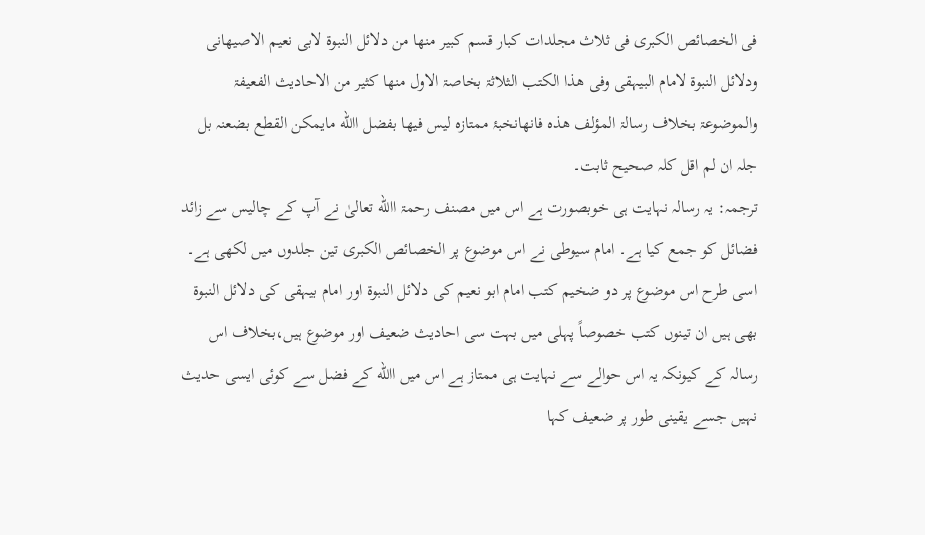فی الخصائص الکبری فی ثلاث مجلدات کبار قسم کبیر منھا من دلائل النبوۃ لابی نعیم الاصیھانی ودلائل النبوۃ لامام البیہقی وفی ھذا الکتب الثلاثۃ بخاصۃ الاول منھا کثیر من الاحادیث الفعیفۃ والموضوعۃ بخلاف رسالۃ المؤلف ھذہ فانھانخبۂ ممتازہ لیس فیھا بفضل االله مایمکن القطع بضعنہ بل جلہ ان لم اقل کلہ صحیح ثابت۔
ترجمہ: یہ رسالہ نہایت ہی خوبصورت ہے اس میں مصنف رحمۃ االله تعالیٰ نے آپ کے چالیس سے زائد فضائل کو جمع کیا ہے۔ امام سیوطی نے اس موضوع پر الخصائص الکبری تین جلدوں میں لکھی ہے۔ اسی طرح اس موضوع پر دو ضخیم کتب امام ابو نعیم کی دلائل النبوۃ اور امام بیہقی کی دلائل النبوۃ بھی ہیں ان تینوں کتب خصوصاً پہلی میں بہت سی احادیث ضعیف اور موضوع ہیں،بخلاف اس رسالہ کے کیونکہ یہ اس حوالے سے نہایت ہی ممتاز ہے اس میں االله کے فضل سے کوئی ایسی حدیث نہیں جسے یقینی طور پر ضعیف کہا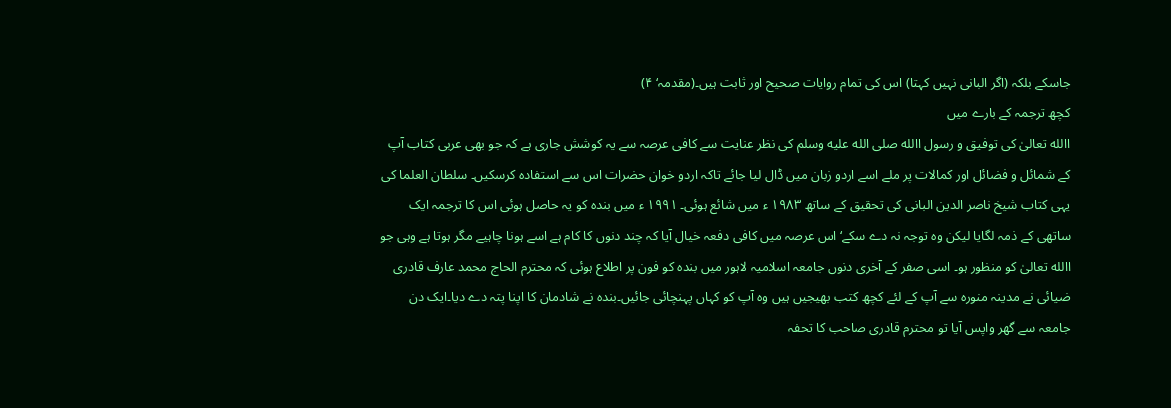جاسکے بلکہ (اگر البانی نہیں کہتا) اس کی تمام روایات صحیح اور ثابت ہیں۔(مقدمہ‘ ۴)
کچھ ترجمہ کے بارے میں
االله تعالیٰ کی توفیق و رسول االله صلى الله عليه وسلم کی نظر عنایت سے کافی عرصہ سے یہ کوشش جاری ہے کہ جو بھی عربی کتاب آپ کے شمائل و فضائل اور کمالات پر ملے اسے اردو زبان میں ڈال لیا جائے تاکہ اردو خوان حضرات اس سے استفادہ کرسکیں۔ سلطان العلما کی یہی کتاب شیخ ناصر الدین البانی کی تحقیق کے ساتھ ۱۹۸۳ ء میں شائع ہوئی۔ ۱۹۹۱ ء میں بندہ کو یہ حاصل ہوئی اس کا ترجمہ ایک ساتھی کے ذمہ لگایا لیکن وہ توجہ نہ دے سکے‘ اس عرصہ میں کافی دفعہ خیال آیا کہ چند دنوں کا کام ہے اسے ہونا چاہیے مگر ہوتا ہے وہی جو االله تعالیٰ کو منظور ہو۔ اسی صفر کے آخری دنوں جامعہ اسلامیہ لاہور میں بندہ کو فون پر اطلاع ہوئی کہ محترم الحاج محمد عارف قادری ضیائی نے مدینہ منورہ سے آپ کے لئے کچھ کتب بھیجیں ہیں وہ آپ کو کہاں پہنچائی جائیں۔بندہ نے شادمان کا اپنا پتہ دے دیا۔ایک دن جامعہ سے گھر واپس آیا تو محترم قادری صاحب کا تحفہ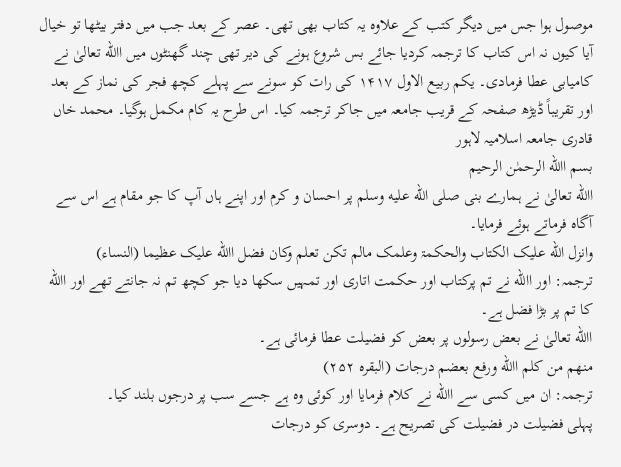موصول ہوا جس میں دیگر کتب کے علاوہ یہ کتاب بھی تھی۔ عصر کے بعد جب میں دفتر بیٹھا تو خیال آیا کیوں نہ اس کتاب کا ترجمہ کردیا جائے بس شروع ہونے کی دیر تھی چند گھنٹوں میں االله تعالیٰ نے کامیابی عطا فرمادی۔ یکم ربیع الاول ۱۴۱۷ کی رات کو سونے سے پہلے کچھ فجر کی نماز کے بعد اور تقریباً ڈیڑھ صفحہ کے قریب جامعہ میں جاکر ترجمہ کیا۔ اس طرح یہ کام مکمل ہوگیا۔ محمد خاں قادری جامعہ اسلامیہ لاہور
بسم االله الرحمٰن الرحیم
االله تعالیٰ نے ہمارے بنی صلى الله عليه وسلم پر احسان و کرم اور اپنے ہاں آپ کا جو مقام ہے اس سے آگاہ فرماتے ہوئے فرمایا۔
وانزل الله علیک الکتاب والحکمۃ وعلمک مالم تکن تعلم وکان فضل االله علیک عظیما (النساء)
ترجمہ: اور االله نے تم پرکتاب اور حکمت اتاری اور تمہیں سکھا دیا جو کچھ تم نہ جانتے تھے اور االله کا تم پر بڑا فضل ہے۔
االله تعالیٰ نے بعض رسولوں پر بعض کو فضیلت عطا فرمائی ہے۔
منھم من کلم االله ورفع بعضم درجات (البقرہ ۲۵۲)
ترجمہ: ان میں کسی سے االله نے کلام فرمایا اور کوئی وہ ہے جسے سب پر درجوں بلند کیا۔
پہلی فضیلت در فضیلت کی تصریح ہے۔ دوسری کو درجات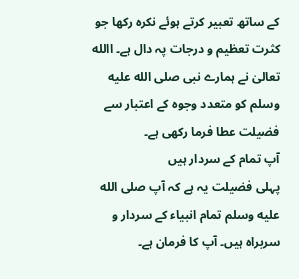کے ساتھ تعبیر کرتے ہوئے نکرہ رکھا جو کثرت تعظیم و درجات پہ دال ہے۔ االله تعالیٰ نے ہمارے نبی صلى الله عليه وسلم کو متعدد وجوہ کے اعتبار سے فضیلت عطا فرما رکھی ہے۔
آپ تمام کے سردار ہیں
پہلی فضیلت یہ ہے کہ آپ صلى الله عليه وسلم تمام انبیاء کے سردار و سربراہ ہیں۔ آپ کا فرمان ہے۔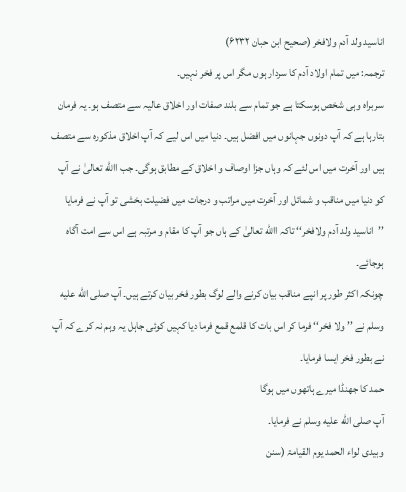اناسید ولد آدم ولافخر (صحیح ابن حبان ۶۲۳۲)
ترجمہ: میں تمام اولاد آدم کا سردار ہوں مگر اس پر فخر نہیں۔
سربراہ وہی شخص ہوسکتا ہے جو تمام سے بلند صفات اور اخلاق عالیہ سے متصف ہو۔ یہ فرمان بتارہا ہے کہ آپ دونوں جہانوں میں افضل ہیں۔ دنیا میں اس لیے کہ آپ اخلاق مذکورہ سے متصف ہیں اور آخرت میں اس لئے کہ وہاں جزا اوصاف و اخلاق کے مطابق ہوگی۔ جب االله تعالیٰ نے آپ کو دنیا میں مناقب و شمائل اور آخرت میں مراتب و درجات میں فضیلت بخشی تو آپ نے فرمایا ’’اناسید ولد آدم ولافخر‘‘ تاکہ االله تعالیٰ کے ہاں جو آپ کا مقام و مرتبہ ہے اس سے امت آگاہ ہوجائے۔
چونکہ اکثر طور پر انپے مناقب بیان کرنے والے لوگ بطور فخر بیان کرتے ہیں۔ آپ صلى الله عليه وسلم نے ’’ ولا فخر‘‘ فرما کر اس بات کا قلمع قمع فرما دیا کہیں کوئی جاہل یہ وہم نہ کرے کہ آپ نے بطور فخر ایسا فرمایا۔
حمد کا جھنڈا میرے ہاتھوں میں ہوگا
آپ صلى الله عليه وسلم نے فرمایا۔
وبیدی لواء الحمد یوم القیامۃ (سنن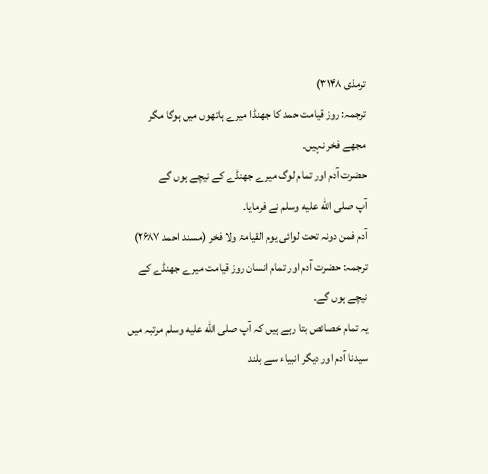ترمذی ۳۱۴۸)
ترجمہ: روز قیامت حمد کا جھنڈا میرے ہاتھوں میں ہوگا مگر مجھے فخر نہیں۔
حضرت آدم اور تمام لوگ میرے جھنڈے کے نیچے ہوں گے
آپ صلى الله عليه وسلم نے فرمایا۔
آدم فمن دونہ تحت لوائی یوم القیامۃ ولا فخر (مسند احمد ۲۶۸۷)
ترجمہ: حضرت آدم اور تمام انسان روز قیامت میرے جھنڈے کے نیچے ہوں گے۔
یہ تمام خصائص بتا رہے ہیں کہ آپ صلى الله عليه وسلم مرتبہ میں سیدنا آدم اور دیگر انبیاء سے بلند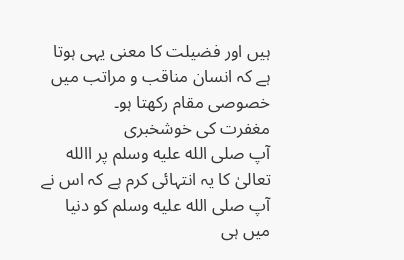ہیں اور فضیلت کا معنی یہی ہوتا ہے کہ انسان مناقب و مراتب میں خصوصی مقام رکھتا ہو۔
مغفرت کی خوشخبری
آپ صلى الله عليه وسلم پر االله تعالیٰ کا یہ انتہائی کرم ہے کہ اس نے آپ صلى الله عليه وسلم کو دنیا میں ہی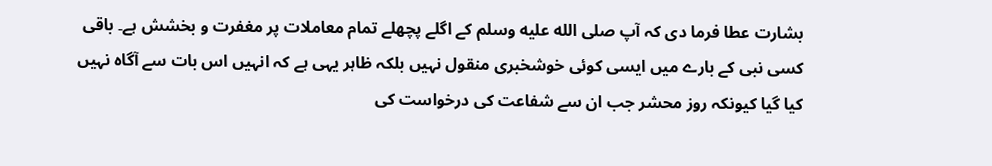بشارت عطا فرما دی کہ آپ صلى الله عليه وسلم کے اگلے پچھلے تمام معاملات پر مغفرت و بخشش ہے۔ باقی کسی نبی کے بارے میں ایسی کوئی خوشخبری منقول نہیں بلکہ ظاہر یہی ہے کہ انہیں اس بات سے آگاہ نہیں کیا گیا کیونکہ روز محشر جب ان سے شفاعت کی درخواست کی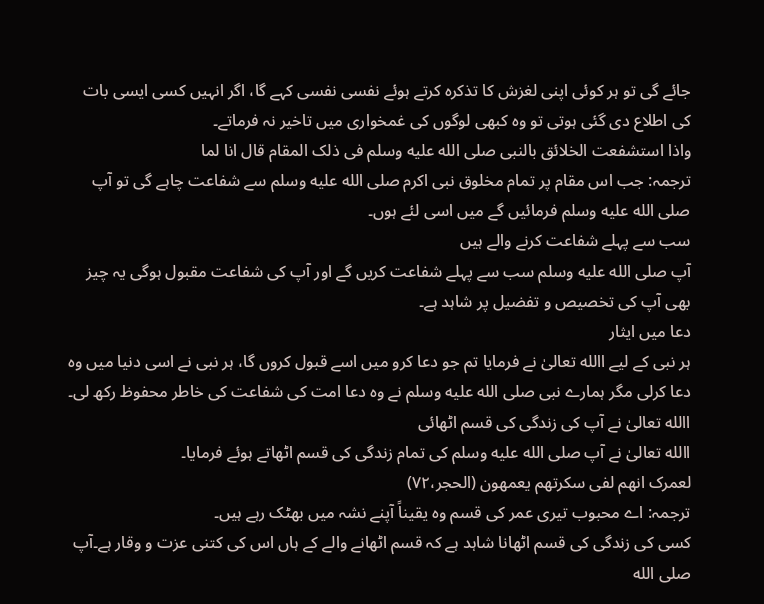جائے گی تو ہر کوئی اپنی لغزش کا تذکرہ کرتے ہوئے نفسی نفسی کہے گا، اگر انہیں کسی ایسی بات کی اطلاع دی گئی ہوتی تو وہ کبھی لوگوں کی غمخواری میں تاخیر نہ فرماتے۔
واذا استشفعت الخلائق بالنبی صلى الله عليه وسلم فی ذلک المقام قال انا لما
ترجمہ: جب اس مقام پر تمام مخلوق نبی اکرم صلى الله عليه وسلم سے شفاعت چاہے گی تو آپ صلى الله عليه وسلم فرمائیں گے میں اسی لئے ہوں۔
سب سے پہلے شفاعت کرنے والے ہیں
آپ صلى الله عليه وسلم سب سے پہلے شفاعت کریں گے اور آپ کی شفاعت مقبول ہوگی یہ چیز بھی آپ کی تخصیص و تفضیل پر شاہد ہے۔
دعا میں ایثار
ہر نبی کے لیے االله تعالیٰ نے فرمایا تم جو دعا کرو میں اسے قبول کروں گا، ہر نبی نے اسی دنیا میں وہ دعا کرلی مگر ہمارے نبی صلى الله عليه وسلم نے وہ دعا امت کی شفاعت کی خاطر محفوظ رکھ لی۔
االله تعالیٰ نے آپ کی زندگی کی قسم اٹھائی
االله تعالیٰ نے آپ صلى الله عليه وسلم کی تمام زندگی کی قسم اٹھاتے ہوئے فرمایا۔
لعمرک انھم لفی سکرتھم یعمھون (الحجر،۷۲)
ترجمہ: اے محبوب تیری عمر کی قسم وہ یقیناً آپنے نشہ میں بھٹک رہے ہیں۔
کسی کی زندگی کی قسم اٹھانا شاہد ہے کہ قسم اٹھانے والے کے ہاں اس کی کتنی عزت و وقار ہے۔آپ صلى الله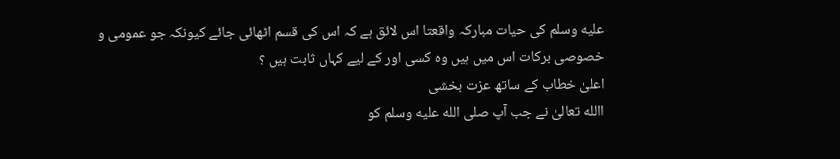عليه وسلم کی حیات مبارکہ واقعتا اس لائق ہے کہ اس کی قسم اٹھائی جائے کیونکہ جو عمومی و خصوصی برکات اس میں ہیں وہ کسی اور کے لیے کہاں ثابت ہیں ؟
اعلیٰ خطاب کے ساتھ عزت بخشی
االله تعالیٰ نے جب آپ صلى الله عليه وسلم کو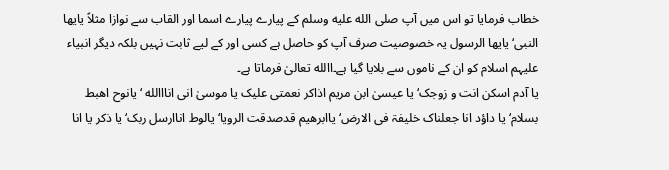خطاب فرمایا تو اس میں آپ صلى الله عليه وسلم کے پیارے پیارے اسما اور القاب سے نوازا مثلاً یایھا النبی‘ یایھا الرسول یہ خصوصیت صرف آپ کو حاصل ہے کسی اور کے لیے ثابت نہیں بلکہ دیگر انبیاء علیہم اسلام کو ان کے ناموں سے بلایا گیا ہے۔االله تعالیٰ فرماتا ہے۔
یا آدم اسکن انت و زوجک‘ یا عیسیٰ ابن مریم اذاکر نعمتی علیک یا موسیٰ انی انااالله ‘یانوح اھبط بسلام‘یا داؤد انا جعلناک خلیفۃ فی الارض‘ یاابرھیم قدصدقت الرویا‘یالوط اناارسل ربک‘یا ذکر یا انا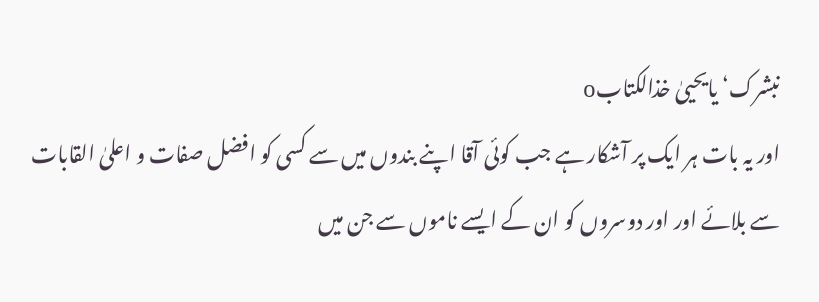نبشرک‘ یایحییٰ خذالکتابo
اور یہ بات ہر ایک پر آشکار ہے جب کوئی آقا اپنے بندوں میں سے کسی کو افضل صفات و اعلیٰ القابات سے بلائے اور اور دوسروں کو ان کے ایسے ناموں سے جن میں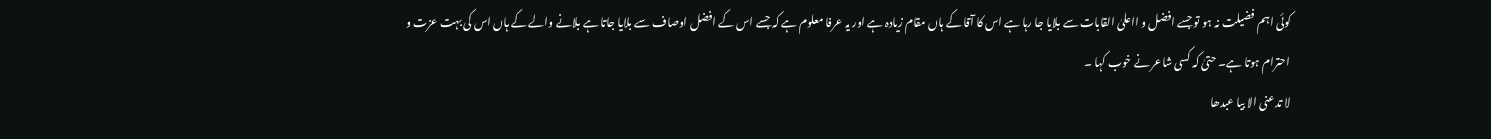کوئی اہم فضیلت نہ ہو تو جسے افضل و ااعلیٰ القابات سے بلایا جا رہا ہے اس کا آقا کے ہاں مقام زیادہ ہے اور یہ عرفا معلوم ہے کہ جسے اس کے افضل اوصاف سے بلایا جاتا ہے بلانے والے کے ہاں اس کی بہت عزت و احترام ہوتا ہے۔ حتیٰ کہ کسی شاعر نے خوب کہا ۔
لا تدعنی الا بیا عبدھا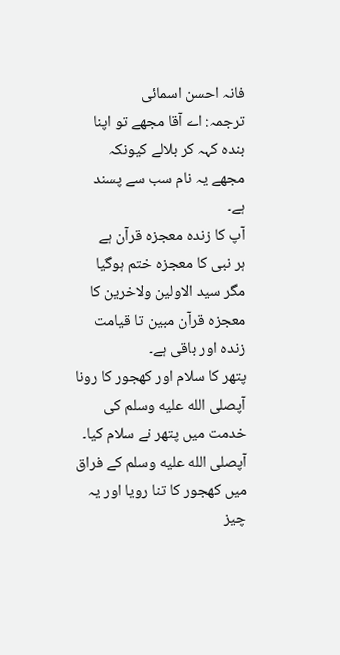فانہ احسن اسمائی
ترجمہ: اے آقا مجھے تو اپنا بندہ کہہ کر بلالے کیونکہ مجھے یہ نام سب سے پسند ہے۔
آپ کا زندہ معجزہ قرآن ہے
ہر نبی کا معجزہ ختم ہوگیا مگر سید الاولین ولاخرین کا معجزہ قرآن مبین تا قیامت زندہ اور باقی ہے۔
پتھر کا سلام اور کھجور کا رونا
آپصلى الله عليه وسلم کی خدمت میں پتھر نے سلام کیا۔ آپصلى الله عليه وسلم کے فراق میں کھجور کا تنا رویا اور یہ چیز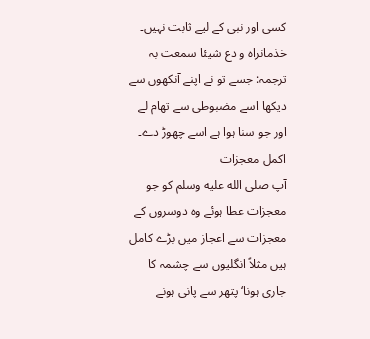کسی اور نبی کے لیے ثابت نہیں۔
خذمانراہ و دع شیئا سمعت بہ
ترجمہ: جسے تو نے اپنے آنکھوں سے دیکھا اسے مضبوطی سے تھام لے اور جو سنا ہوا ہے اسے چھوڑ دے۔
اکمل معجزات
آپ صلى الله عليه وسلم کو جو معجزات عطا ہوئے وہ دوسروں کے معجزات سے اعجاز میں بڑے کامل ہیں مثلاً انگلیوں سے چشمہ کا جاری ہونا‘ پتھر سے پانی ہونے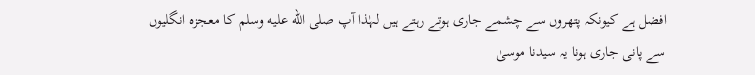افضل ہے کیونکہ پتھروں سے چشمے جاری ہوتے رہتے ہیں لہٰذا آپ صلى الله عليه وسلم کا معجزہ انگلیوں سے پانی جاری ہونا یہ سیدنا موسیٰ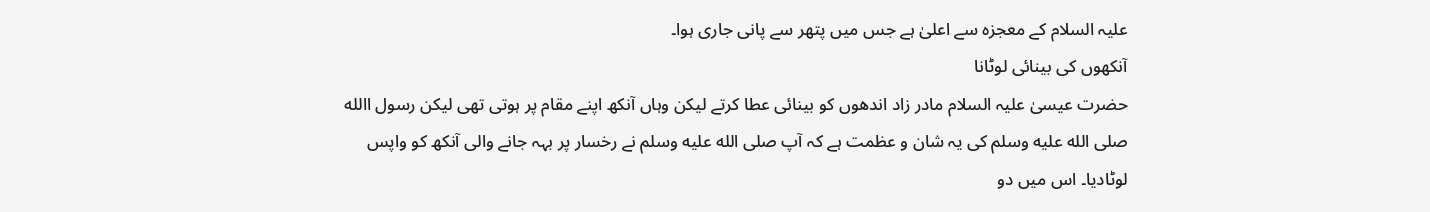علیہ السلام کے معجزہ سے اعلیٰ ہے جس میں پتھر سے پانی جاری ہوا۔
آنکھوں کی بینائی لوٹانا
حضرت عیسیٰ علیہ السلام مادر زاد اندھوں کو بینائی عطا کرتے لیکن وہاں آنکھ اپنے مقام پر ہوتی تھی لیکن رسول االله صلى الله عليه وسلم کی یہ شان و عظمت ہے کہ آپ صلى الله عليه وسلم نے رخسار پر بہہ جانے والی آنکھ کو واپس لوٹادیا۔ اس میں دو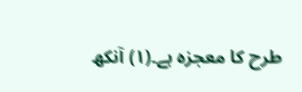طرح کا معجزہ ہے۔(۱) آنکھ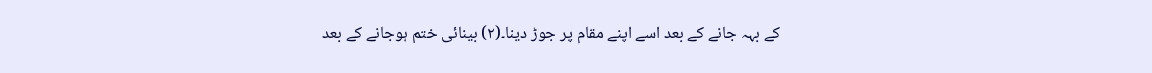کے بہہ جانے کے بعد اسے اپنے مقام پر جوڑ دینا۔(۲) بینائی ختم ہوجانے کے بعد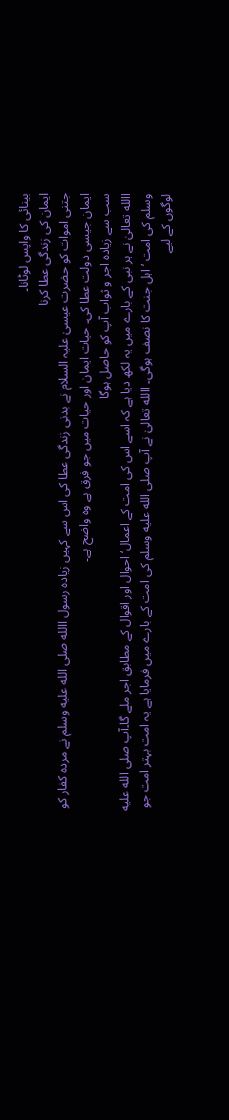بینائی کا واپس لوٹانا۔
ایمان کی زندگی عطا کرنا
جتنی اموات کو حضرت عیسیٰ علیہ السلام نے بدنی زندگی عطا کی اس سے کہیں زیادہ رسول االله صلى الله عليه وسلم نے مردہ کفار کو ایمان جیسی دولت عطا کی۔ حیات ایمان اور حیات میں جو فرق ہے وہ واضح ہے۔
سب سے زیادہ اجر و ثواب آپ کو حاصل ہوگا
االله تعالیٰ نے ہر نبی کے بارے میں یہ لکھ دیا ہے کہ اسے اس کی امت کے اعمال‘احوال اور اقوال کے مطابق اجر ملے گا۔آپ صلى الله عليه وسلم کی امت ‘ اہل جنت کا نصف ہوگی۔ االله تعالیٰ نے آپ صلى الله عليه وسلم کی امت کے بارے میں فرمایا ہے یہ امت بہتر امت جو لوگوں کے لیے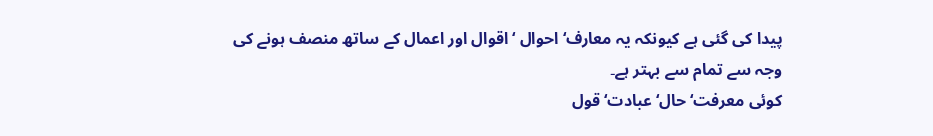پیدا کی گئی ہے کیونکہ یہ معارف‘ احوال ‘اقوال اور اعمال کے ساتھ منصف ہونے کی وجہ سے تمام سے بہتر ہے۔
کوئی معرفت‘حال‘عبادت‘قول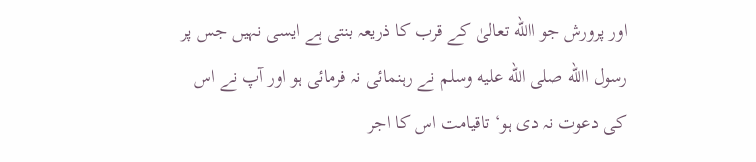اور پرورش جو االله تعالیٰ کے قرب کا ذریعہ بنتی ہے ایسی نہیں جس پر رسول االله صلى الله عليه وسلم نے رہنمائی نہ فرمائی ہو اور آپ نے اس کی دعوت نہ دی ہو‘ تاقیامت اس کا اجر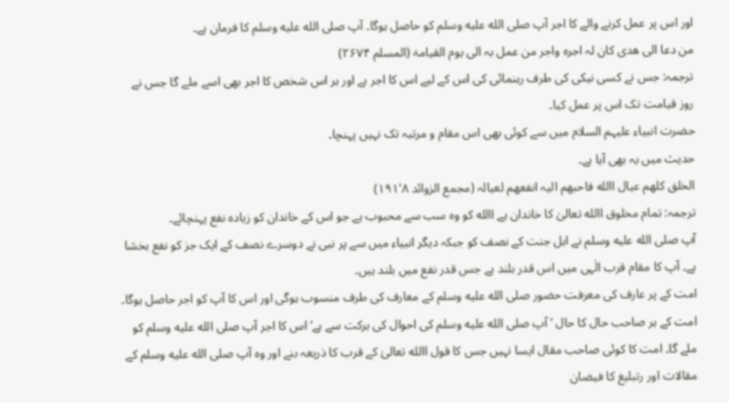اور اس پر عمل کرنے والے کا اجر آپ صلى الله عليه وسلم کو حاصل ہوگا۔ آپ صلى الله عليه وسلم کا فرمان ہے۔
من دعا الی ھدی کان لہ اجرہ واجر من عمل بہ الی یوم القیامۃ (المسلم ۲۶۷۴)
ترجمہ: جس نے کسی نیکی کی طرف رہنمائی کی اس کے لیے اس کا اجر ہے اور ہر اس شخص کا اجر بھی اسے ملے گا جس نے روز قیامت تک اس پر عمل کیا۔
حضرت انبیاء علیہم السلام میں سے کوئی بھی اس مقام و مرتبہ تک نہیں پہنچا۔
حدیث میں یہ بھی آیا ہے۔
الخلق کلھم عیال االله فاحبھم الیہ انفعھم لعیالہ (مجمع الزوائد ۸'۱۹۱)
ترجمہ: تمام مخلوق االله تعالیٰ کا خاندان ہے االله کو وہ سب سے محبوب ہے جو اس کے خاندان کو زیادہ نفع پہنچائے۔
آپ صلى الله عليه وسلم نے اہل جنت کے نصف کو جبکہ دیگر انبیاء میں سے پر نبی نے دوسرے نصف کے ایک جز کو نفع بخشا ہے۔ آپ کا مقام قرب الٰہی میں اس قدر بلند ہے جس قدر نفع میں بلند ہیں۔
امت کے پر عارف کی معرفت حضور صلى الله عليه وسلم کے معارف کی طرف منسوب ہوگی اور اس کا آپ کو اجر حاصل ہوگا۔
امت کے ہر صاحب حال کا حال ‘ آپ صلى الله عليه وسلم کی احوال کی برکت سے ہے‘ اس کا اجر آپ صلى الله عليه وسلم کو ملے گا۔ امت کا کوئی صاحب مقال ایسا نہیں جس کا قول االله تعالیٰ کے قرب کا ذریعہ بنے اور وہ آپ صلى الله عليه وسلم کے مقالات اور رتبلیغ کا فیضان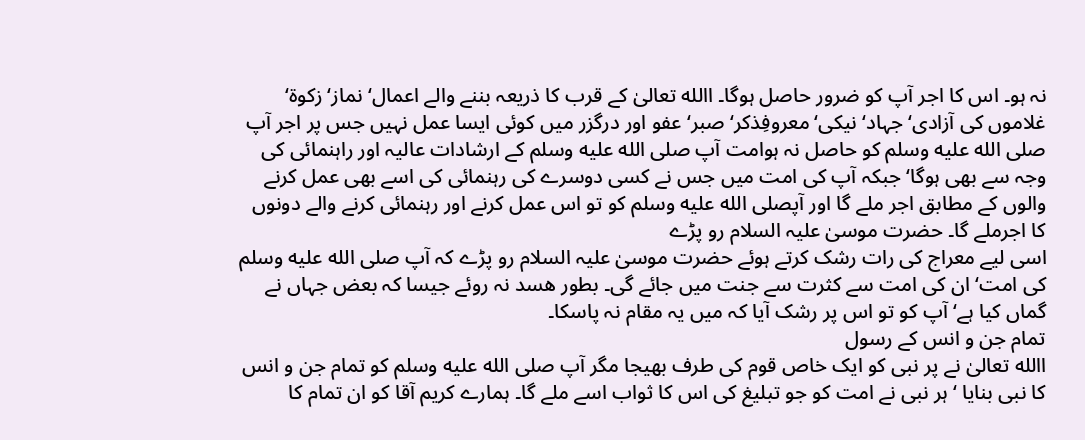نہ ہو۔ اس کا اجر آپ کو ضرور حاصل ہوگا۔ االله تعالیٰ کے قرب کا ذریعہ بننے والے اعمال‘ نماز‘زکوۃ‘ غلاموں کی آزادی‘جہاد‘نیکی‘معروفِذکر‘صبر‘عفو اور درگزر میں کوئی ایسا عمل نہیں جس پر اجر آپ صلى الله عليه وسلم کو حاصل نہ ہوامت آپ صلى الله عليه وسلم کے ارشادات عالیہ اور راہنمائی کی وجہ سے بھی ہوگا‘ جبکہ آپ کی امت میں جس نے کسی دوسرے کی رہنمائی کی اسے بھی عمل کرنے والوں کے مطابق اجر ملے گا اور آپصلى الله عليه وسلم کو تو اس عمل کرنے اور رہنمائی کرنے والے دونوں کا اجرملے گا۔ حضرت موسیٰ علیہ السلام رو پڑے
اسی لیے معراج کی رات رشک کرتے ہوئے حضرت موسیٰ علیہ السلام رو پڑے کہ آپ صلى الله عليه وسلم کی امت‘ ان کی امت سے کثرت سے جنت میں جائے گی۔ بطور ھسد نہ روئے جیسا کہ بعض جہاں نے گماں کیا ہے‘ آپ کو تو اس پر رشک آیا کہ میں یہ مقام نہ پاسکا۔
تمام جن و انس کے رسول
االله تعالیٰ نے پر نبی کو ایک خاص قوم کی طرف بھیجا مگر آپ صلى الله عليه وسلم کو تمام جن و انس کا نبی بنایا ‘ ہر نبی نے امت کو جو تبلیغ کی اس کا ثواب اسے ملے گا۔ ہمارے کریم آقا کو ان تمام کا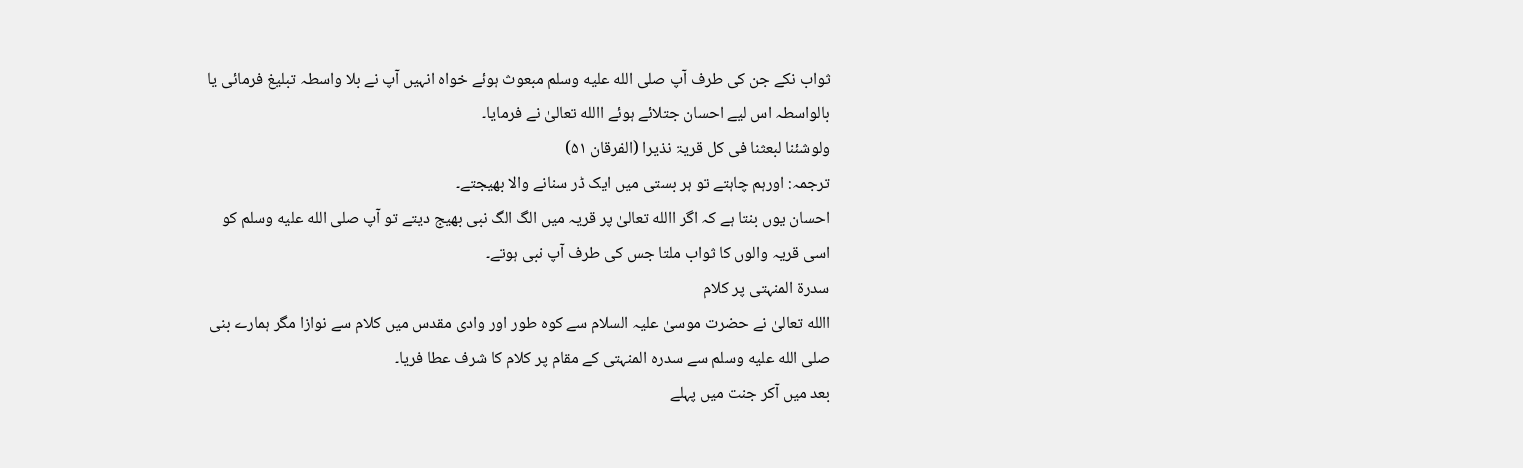ثواب نکے جن کی طرف آپ صلى الله عليه وسلم مبعوث ہوئے خواہ انہیں آپ نے بلا واسطہ تبلیغ فرمائی یا بالواسطہ اس لیے احسان جتلائے ہوئے االله تعالیٰ نے فرمایا۔
ولوشئنا لبعثنا فی کل قریۃ نذیرا (الفرقان ۵۱)
ترجمہ: اورہم چاہتے تو ہر بستی میں ایک ڈر سنانے والا بھیجتے۔
احسان یوں بنتا ہے کہ اگر االله تعالیٰ پر قریہ میں الگ الگ نبی بھیج دیتے تو آپ صلى الله عليه وسلم کو اسی قریہ والوں کا ثواب ملتا جس کی طرف آپ نبی ہوتے۔
سدرۃ المنہتی پر کلام
االله تعالیٰ نے حضرت موسیٰ علیہ السلام سے کوہ طور اور وادی مقدس میں کلام سے نوازا مگر ہمارے بنی صلى الله عليه وسلم سے سدرہ المنہتی کے مقام پر کلام کا شرف عطا فریا۔
بعد میں آکر جنت میں پہلے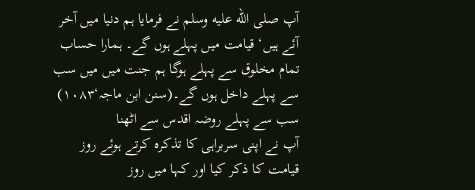آپ صلى الله عليه وسلم نے فرمایا ہم دنیا میں آخر آئے ہیں‘ قیامت میں پہلے ہوں گے۔ ہمارا حساب تمام مخلوق سے پہلے ہوگا ہم جنت میں میں سب سے پہلے داخل ہوں گے۔(سنن ابن ماجہ‘۱۰۸۳)
سب سے پہلے روضہ اقدس سے اٹھنا
آپ نے اپنی سربراہی کا تذکرہ کرتے ہوئے روز قیامت کا ذکر کیا اور کہا میں روز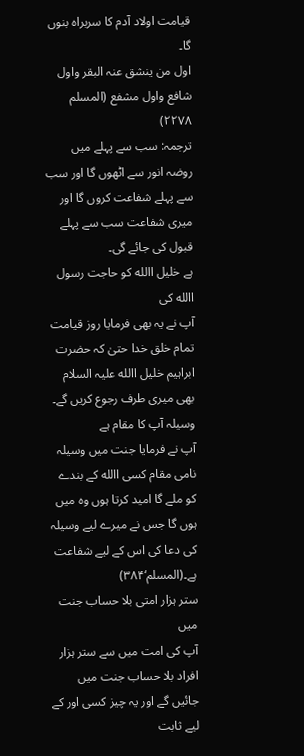قیامت اولاد آدم کا سربراہ بنوں گا۔
اول من ینشق عنہ البقر واول شافع واول مشفع (المسلم ۲۲۷۸)
ترجمہ: سب سے پہلے میں روضہ انور سے اٹھوں گا اور سب سے پہلے شفاعت کروں گا اور میری شفاعت سب سے پہلے قبول کی جائے گی۔
ہے خلیل االله کو حاجت رسول االله کی
آپ نے یہ بھی فرمایا روز قیامت تمام خلق خدا حتیٰ کہ حضرت ابراہیم خلیل االله علیہ السلام بھی میری طرف رجوع کریں گے۔
وسیلہ آپ کا مقام ہے
آپ نے فرمایا جنت میں وسیلہ نامی مقام کسی االله کے بندے کو ملے گا امید کرتا ہوں وہ میں ہوں گا جس نے میرے لیے وسیلہ کی دعا کی اس کے لیے شفاعت ہے۔(المسلم‘۳۸۴)
ستر ہزار امتی بلا حساب جنت میں
آپ کی امت میں سے ستر ہزار افراد بلا حساب جنت میں جائیں گے اور یہ چیز کسی اور کے لیے ثابت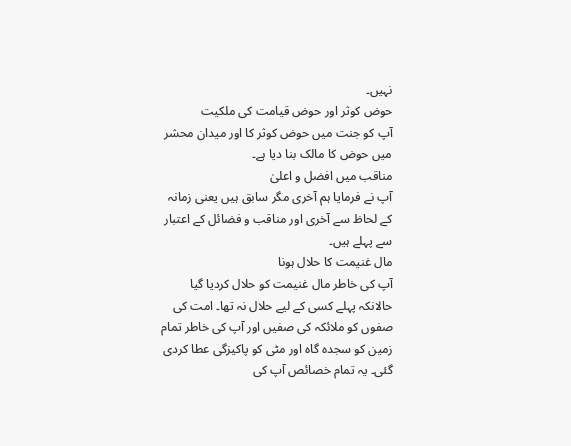نہیں۔
حوض کوثر اور حوض قیامت کی ملکیت
آپ کو جنت میں حوض کوثر کا اور میدان محشر میں حوض کا مالک بنا دیا ہے۔
مناقب میں افضل و اعلیٰ
آپ نے فرمایا ہم آخری مگر سابق ہیں یعنی زمانہ کے لحاظ سے آخری اور مناقب و فضائل کے اعتبار سے پہلے ہیں۔
مال غنیمت کا حلال ہونا
آپ کی خاطر مال غنیمت کو حلال کردیا گیا حالانکہ پہلے کسی کے لیے حلال نہ تھا۔ امت کی صفوں کو ملائکہ کی صفیں اور آپ کی خاطر تمام زمین کو سجدہ گاہ اور مٹی کو پاکیزگی عطا کردی گئی۔ یہ تمام خصائص آپ کی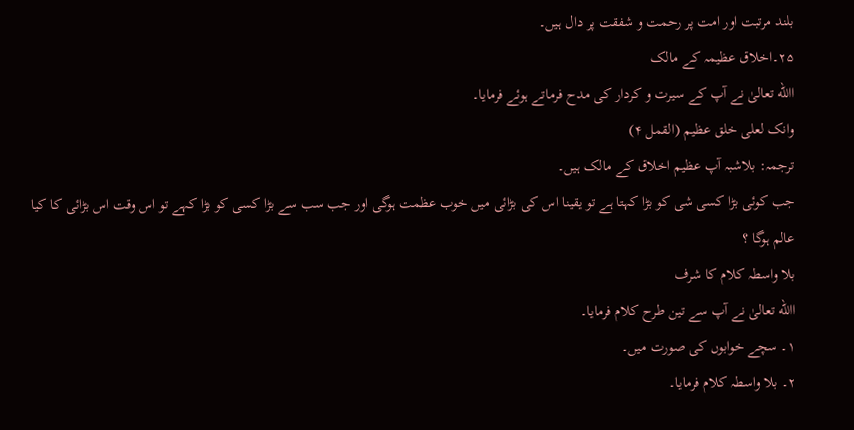بلند مرتبت اور امت پر رحمت و شفقت پر دال ہیں۔
۲۵۔اخلاق عظیمہ کے مالک
االله تعالیٰ نے آپ کے سیرت و کردار کی مدح فرماتے ہوئے فرمایا۔
وانک لعلی خلق عظیم (القمل ۴)
ترجمہ: بلاشبہ آپ عظیم اخلاق کے مالک ہیں۔
جب کوئی بڑا کسی شی کو بڑا کہتا ہے تو یقینا اس کی بڑائی میں خوب عظمت ہوگی اور جب سب سے بڑا کسی کو بڑا کہے تو اس وقت اس بڑائی کا کیا عالم ہوگا ؟
بلا واسطہ کلام کا شرف
االله تعالیٰ نے آپ سے تین طرح کلام فرمایا۔
۱۔ سچے خوابوں کی صورت میں۔
۲۔ بلا واسطہ کلام فرمایا۔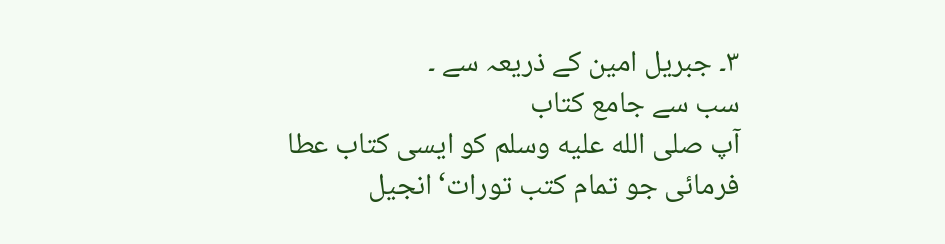۳۔ جبریل امین کے ذریعہ سے ۔
سب سے جامع کتاب
آپ صلى الله عليه وسلم کو ایسی کتاب عطا فرمائی جو تمام کتب تورات‘انجیل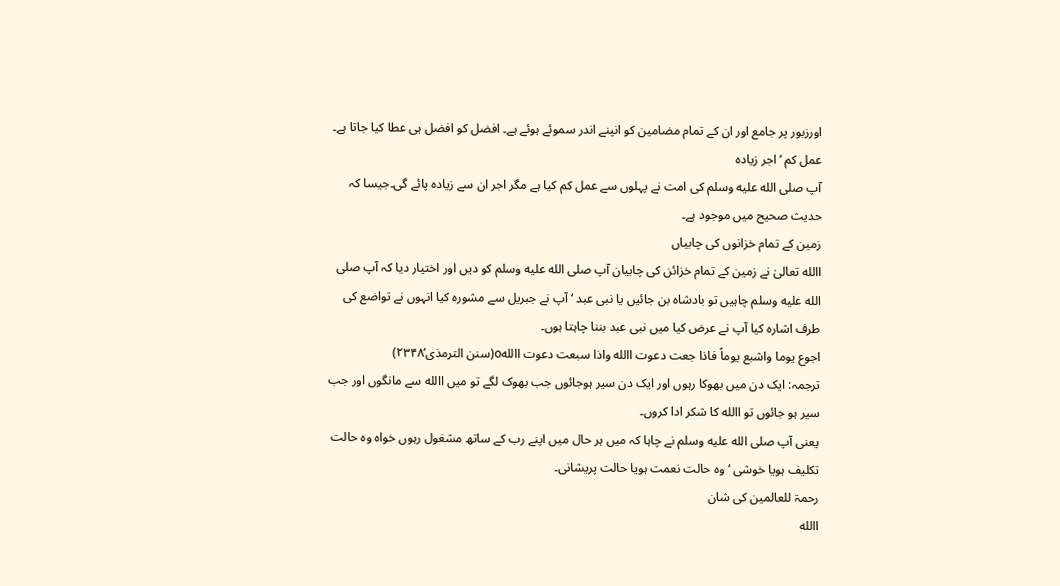اورزبور پر جامع اور ان کے تمام مضامین کو انپنے اندر سموئے ہوئے ہے۔ افضل کو افضل ہی عطا کیا جاتا ہے۔
عمل کم ‘ اجر زیادہ
آپ صلى الله عليه وسلم کی امت نے پہلوں سے عمل کم کیا ہے مگر اجر ان سے زیادہ پائے گی۔جیسا کہ حدیث صحیح میں موجود ہے۔
زمین کے تمام خزانوں کی چابیاں
االله تعالیٰ نے زمین کے تمام خزائن کی چابیان آپ صلى الله عليه وسلم کو دیں اور اختیار دیا کہ آپ صلى الله عليه وسلم چاہیں تو بادشاہ بن جائیں یا نبی عبد ‘ آپ نے جبریل سے مشورہ کیا انہوں نے تواضع کی طرف اشارہ کیا آپ نے عرض کیا میں نبی عبد بننا چاہتا ہوں۔
اجوع یوما واشبع یوماً فاذا جعت دعوت االله واذا سبعت دعوت االلهo(سنن الترمذی‘۲۳۴۸)
ترجمہ: ایک دن میں بھوکا رہوں اور ایک دن سیر ہوجائوں جب بھوک لگے تو میں االله سے مانگوں اور جب سیر ہو جائوں تو االله کا شکر ادا کروں۔
یعنی آپ صلى الله عليه وسلم نے چاہا کہ میں ہر حال میں اپنے رب کے ساتھ مشغول رہوں خواہ وہ حالت تکلیف ہویا خوشی ‘ وہ حالت نعمت ہویا حالت پریشانی۔
رحمۃ للعالمین کی شان
االله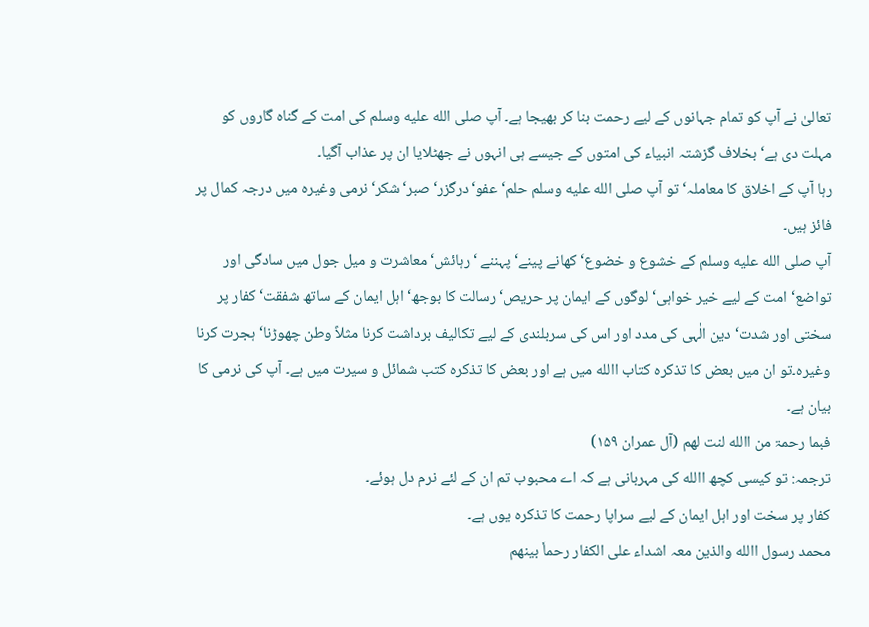تعالیٰ نے آپ کو تمام جہانوں کے لیے رحمت بنا کر بھیجا ہے۔ آپ صلى الله عليه وسلم کی امت کے گناہ گاروں کو مہلت دی ہے‘ بخلاف گزشتہ انبیاء کی امتوں کے جیسے ہی انہوں نے جھٹلایا ان پر عذاب آگیا۔
رہا آپ کے اخلاق کا معاملہ‘ تو آپ صلى الله عليه وسلم حلم‘عفو‘درگزر‘صبر‘شکر‘نرمی وغیرہ میں درجہ کمال پر فائز ہیں۔
آپ صلى الله عليه وسلم کے خشوع و خضوع‘کھانے پینے‘ پہننے ‘رہائش‘معاشرت و میل جول میں سادگی اور تواضع‘ امت کے لیے خیر خواہی‘ لوگوں کے ایمان پر حریص‘رسالت کا بوجھ‘ اہل ایمان کے ساتھ شفقت‘ کفار پر سختی اور شدت‘ دین الٰہی کی مدد اور اس کی سربلندی کے لیے تکالیف برداشت کرنا مثلاً وطن چھوڑنا‘ ہجرت کرنا وغیرہ۔تو ان میں بعض کا تذکرہ کتاب االله میں ہے اور بعض کا تذکرہ کتب شمائل و سیرت میں ہے۔ آپ کی نرمی کا بیان ہے۔
فبما رحمۃ من االله لنت لھم (آل عمران ۱۵۹)
ترجمہ: تو کیسی کچھ االله کی مہربانی ہے کہ اے محبوب تم ان کے لئے نرم دل ہوئے۔
کفار پر سخت اور اہل ایمان کے لیے سراپا رحمت کا تذکرہ یوں ہے۔
محمد رسول االله والذین معہ اشداء علی الکفار رحماٗ بینھم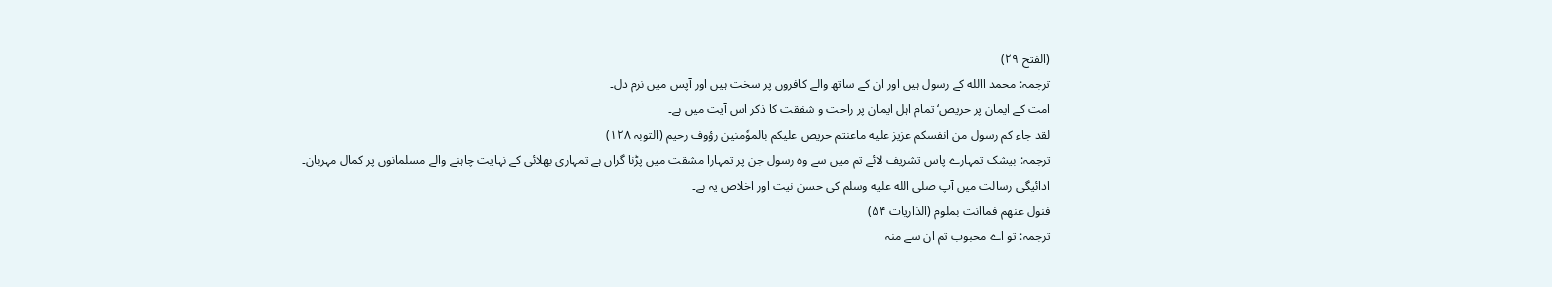(الفتح ۲۹)
ترجمہ: محمد االله کے رسول ہیں اور ان کے ساتھ والے کافروں پر سخت ہیں اور آپس میں نرم دل۔
امت کے ایمان پر حریص‘ تمام اہل ایمان پر راحت و شفقت کا ذکر اس آیت میں ہے۔
لقد جاء کم رسول من انفسکم عزیز علیە ماعنتم حریص علیکم بالموٗمنین رؤوف رحیم (التوبہ ۱۲۸)
ترجمہ: بیشک تمہارے پاس تشریف لائے تم میں سے وہ رسول جن پر تمہارا مشقت میں پڑنا گراں ہے تمہاری بھلائی کے نہایت چاہنے والے مسلمانوں پر کمال مہربان۔
ادائیگی رسالت میں آپ صلى الله عليه وسلم کی حسن نیت اور اخلاص یہ ہے۔
فنول عنھم فماانت بملوم (الذاریات ۵۴)
ترجمہ: تو اے محبوب تم ان سے منہ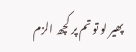پھیر لو تو تم پر کچھ الزم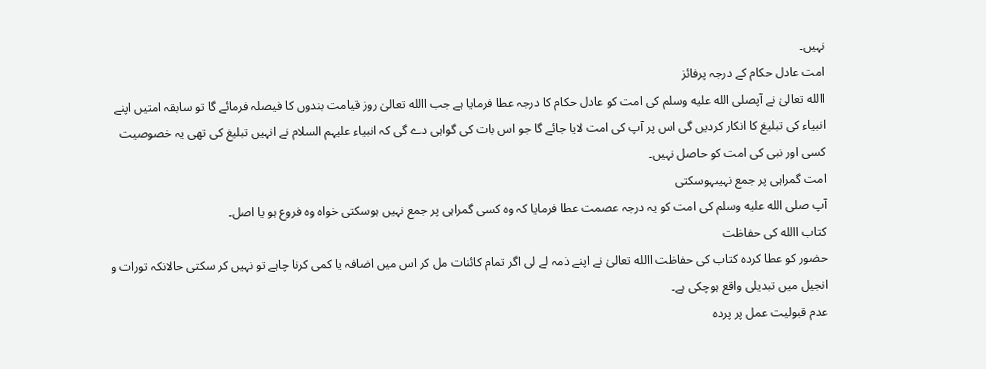نہیں۔
امت عادل حکام کے درجہ پرفائز
االله تعالیٰ نے آپصلى الله عليه وسلم کی امت کو عادل حکام کا درجہ عطا فرمایا ہے جب االله تعالیٰ روز قیامت بندوں کا فیصلہ فرمائے گا تو سابقہ امتیں اپنے انبیاء کی تبلیغ کا انکار کردیں گی اس پر آپ کی امت لایا جائے گا جو اس بات کی گواہی دے گی کہ انبیاء علیہم السلام نے انہیں تبلیغ کی تھی یہ خصوصیت کسی اور نبی کی امت کو حاصل نہیں۔
امت گمراہی پر جمع نہیںہوسکتی
آپ صلى الله عليه وسلم کی امت کو یہ درجہ عصمت عطا فرمایا کہ وہ کسی گمراہی پر جمع نہیں ہوسکتی خواہ وہ فروع ہو یا اصل۔
کتاب االله کی حفاظت
حضور کو عطا کردہ کتاب کی حفاظت االله تعالیٰ نے اپنے ذمہ لے لی اگر تمام کائنات مل کر اس میں اضافہ یا کمی کرنا چاہے تو نہیں کر سکتی حالانکہ تورات و انجیل میں تبدیلی واقع ہوچکی ہے۔
عدم قبولیت عمل پر پردہ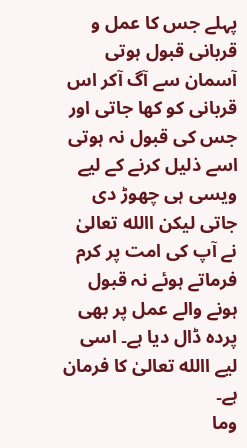پہلے جس کا عمل و قربانی قبول ہوتی آسمان سے آگ آکر اس قربانی کو کھا جاتی اور جس کی قبول نہ ہوتی اسے ذلیل کرنے کے لیے ویسی ہی چھوڑ دی جاتی لیکن االله تعالیٰ نے آپ کی امت پر کرم فرماتے ہوئے نہ قبول ہونے والے عمل پر بھی پردہ ڈال دیا ہے۔ اسی لیے االله تعالیٰ کا فرمان ہے۔
وما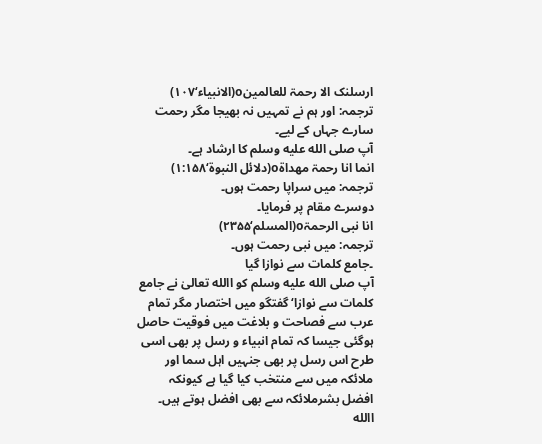ارسلنک الا رحمۃ للعالمینo(الانبیاء‘۱۰۷)
ترجمہ: اور ہم نے تمہیں نہ بھیجا مگر رحمت سارے جہاں کے لیے۔
آپ صلى الله عليه وسلم کا ارشاد ہے۔
انما انا رحمۃ مھداۃo(دلائل النبوۃ‘۱:۱۵۸)
ترجمہ: میں سراپا رحمت ہوں۔
دوسرے مقام پر فرمایا۔
انا نبی الرحمۃo(المسلم‘۲۳۵۵)
ترجمہ: میں نبی رحمت ہوں۔
۔جامع کلمات سے نوازا گیا
آپ صلى الله عليه وسلم کو االله تعالیٰ نے جامع کلمات سے نوازا‘ گفتگو میں اختصار مگر تمام عرب سے فصاحت و بلاغت میں فوقیت حاصل ہوگئی جیسا کہ تمام انبیاء و رسل پر بھی اسی طرح اس رسل پر بھی جنہیں اہل سما اور ملائکہ میں سے منتخب کیا گیا ہے کیونکہ افضل بشرملائکہ سے بھی افضل ہوتے ہیں۔
االله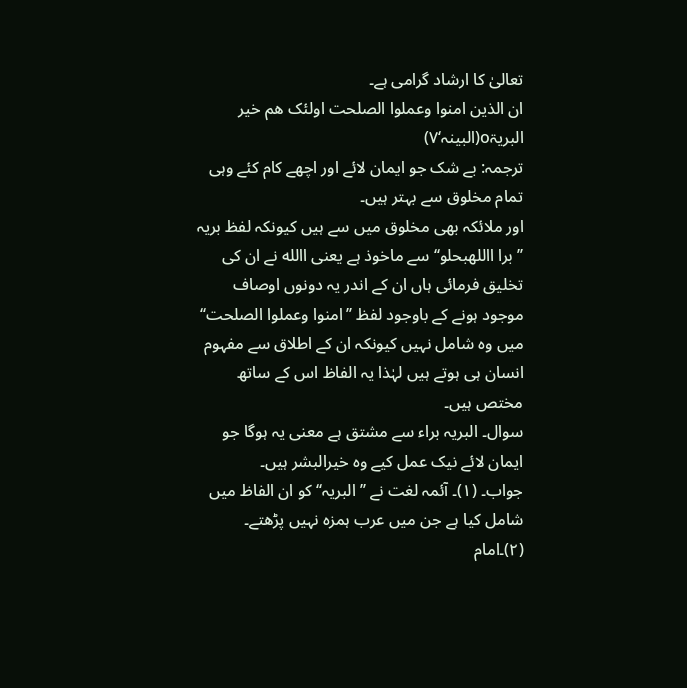تعالیٰ کا ارشاد گرامی ہے۔
ان الذین امنوا وعملوا الصلحت اولئک ھم خیر البریۃo(البینہ‘۷)
ترجمہ: بے شک جو ایمان لائے اور اچھے کام کئے وہی تمام مخلوق سے بہتر ہیں۔
اور ملائکہ بھی مخلوق میں سے ہیں کیونکہ لفظ بریہ ’’برا االلهبحلو‘‘ سے ماخوذ ہے یعنی االله نے ان کی تخلیق فرمائی ہاں ان کے اندر یہ دونوں اوصاف موجود ہونے کے باوجود لفظ ’’امنوا وعملوا الصلحت‘‘ میں وہ شامل نہیں کیونکہ ان کے اطلاق سے مفہوم انسان ہی ہوتے ہیں لہٰذا یہ الفاظ اس کے ساتھ مختص ہیں۔
سوال۔ البریہ براء سے مشتق ہے معنی یہ ہوگا جو ایمان لائے نیک عمل کیے وہ خیرالبشر ہیں۔
جواب۔ (۱)۔ آئمہ لغت نے ’’ البریہ‘‘ کو ان الفاظ میں شامل کیا ہے جن میں عرب ہمزہ نہیں پڑھتے۔ (۲)۔امام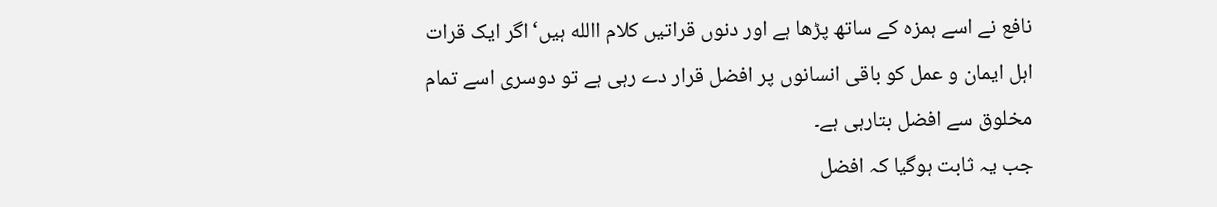نافع نے اسے ہمزہ کے ساتھ پڑھا ہے اور دنوں قراتیں کلام االله ہیں‘اگر ایک قرات اہل ایمان و عمل کو باقی انسانوں پر افضل قرار دے رہی ہے تو دوسری اسے تمام مخلوق سے افضل بتارہی ہے۔
جب یہ ثابت ہوگیا کہ افضل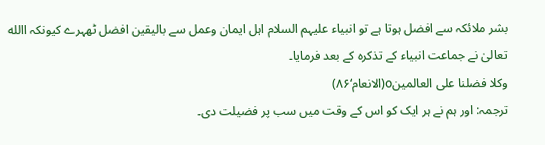بشر ملائکہ سے افضل ہوتا ہے تو انبیاء علیہم السلام اہل ایمان وعمل سے بالیقین افضل ٹھہرے کیونکہ االله تعالیٰ نے جماعت انبیاء کے تذکرہ کے بعد فرمایا۔
وکلا فضلنا علی العالمینo(الانعام‘۸۶)
ترجمہ: اور ہم نے ہر ایک کو اس کے وقت میں سب پر فضیلت دی۔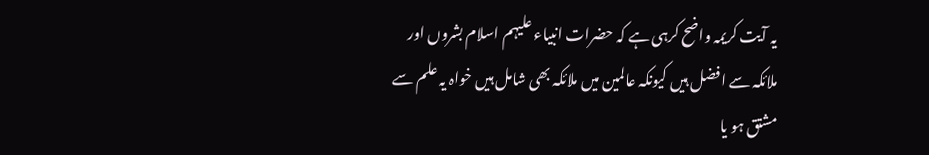یہ آیت کریمہ واضح کرہی ہے کہ حضرات انبیاء علیہم اسلام بشروں اور ملائکہ سے افضل ہیں کیونکہ عالمین میں ملائکہ بھی شامل ہیں خواہ یہ علم سے مشتق ہو یا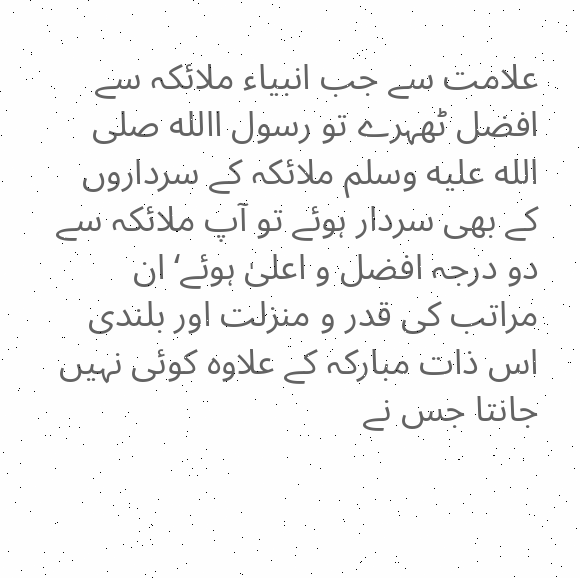علامت سے جب انبیاء ملائکہ سے افضل ٹھہرے تو رسول االله صلى الله عليه وسلم ملائکہ کے سرداروں کے بھی سردار ہوئے تو آپ ملائکہ سے دو درجہ افضل و اعلیٰ ہوئے‘ ان مراتب کی قدر و منزلت اور بلندی اس ذات مبارکہ کے علاوہ کوئی نہیں جانتا جس نے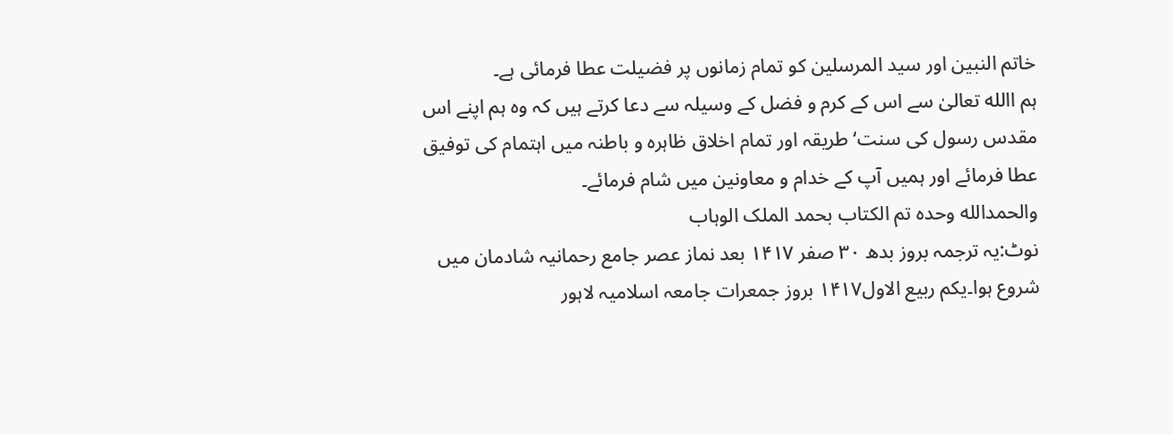خاتم النبین اور سید المرسلین کو تمام زمانوں پر فضیلت عطا فرمائی ہے۔
ہم االله تعالیٰ سے اس کے کرم و فضل کے وسیلہ سے دعا کرتے ہیں کہ وہ ہم اپنے اس مقدس رسول کی سنت‘ طریقہ اور تمام اخلاق ظاہرہ و باطنہ میں اہتمام کی توفیق عطا فرمائے اور ہمیں آپ کے خدام و معاونین میں شام فرمائے۔
والحمدالله وحدہ تم الکتاب بحمد الملک الوہاب
نوٹ:یہ ترجمہ بروز بدھ ۳۰ صفر ۱۴۱۷ بعد نماز عصر جامع رحمانیہ شادمان میں شروع ہوا۔یکم ربیع الاول۱۴۱۷ بروز جمعرات جامعہ اسلامیہ لاہور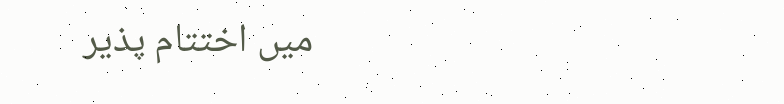میں اختتام پذیر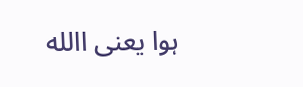ہوا یعنی االله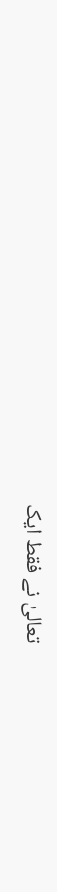تعالیٰ نے فقط ایک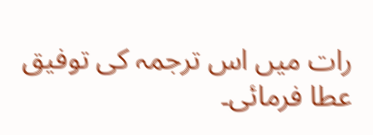رات میں اس ترجمہ کی توفیق عطا فرمائی۔